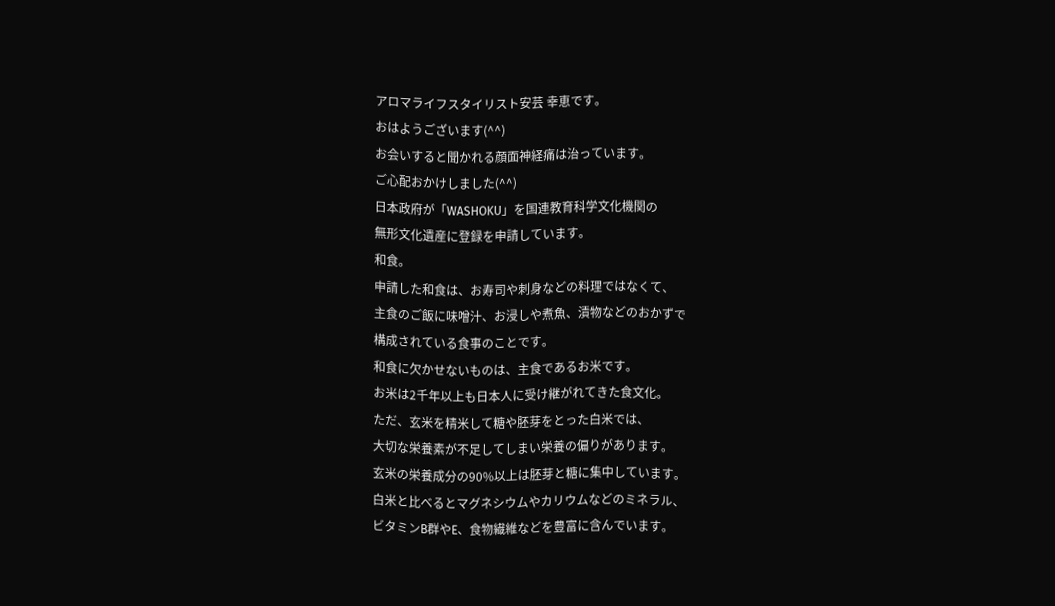アロマライフスタイリスト安芸 幸恵です。
おはようございます(^^)
お会いすると聞かれる顔面神経痛は治っています。
ご心配おかけしました(^^)
日本政府が「WASHOKU」を国連教育科学文化機関の
無形文化遺産に登録を申請しています。
和食。
申請した和食は、お寿司や刺身などの料理ではなくて、
主食のご飯に味噌汁、お浸しや煮魚、漬物などのおかずで
構成されている食事のことです。
和食に欠かせないものは、主食であるお米です。
お米は2千年以上も日本人に受け継がれてきた食文化。
ただ、玄米を精米して糖や胚芽をとった白米では、
大切な栄養素が不足してしまい栄養の偏りがあります。
玄米の栄養成分の90%以上は胚芽と糖に集中しています。
白米と比べるとマグネシウムやカリウムなどのミネラル、
ビタミンB群やE、食物繊維などを豊富に含んでいます。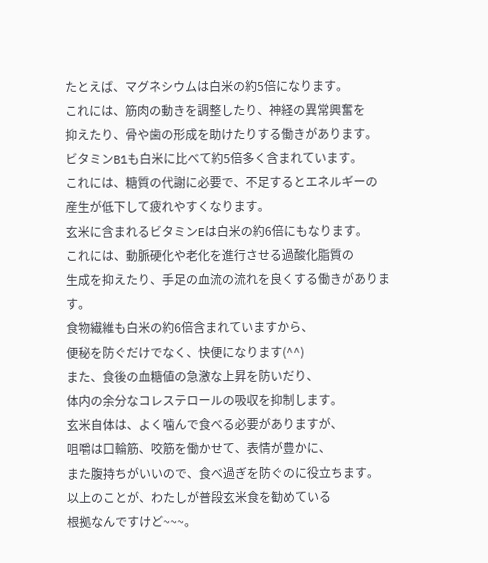たとえば、マグネシウムは白米の約5倍になります。
これには、筋肉の動きを調整したり、神経の異常興奮を
抑えたり、骨や歯の形成を助けたりする働きがあります。
ビタミンB1も白米に比べて約5倍多く含まれています。
これには、糖質の代謝に必要で、不足するとエネルギーの
産生が低下して疲れやすくなります。
玄米に含まれるビタミンEは白米の約6倍にもなります。
これには、動脈硬化や老化を進行させる過酸化脂質の
生成を抑えたり、手足の血流の流れを良くする働きがあります。
食物繊維も白米の約6倍含まれていますから、
便秘を防ぐだけでなく、快便になります(^^)
また、食後の血糖値の急激な上昇を防いだり、
体内の余分なコレステロールの吸収を抑制します。
玄米自体は、よく噛んで食べる必要がありますが、
咀嚼は口輪筋、咬筋を働かせて、表情が豊かに、
また腹持ちがいいので、食べ過ぎを防ぐのに役立ちます。
以上のことが、わたしが普段玄米食を勧めている
根拠なんですけど~~~。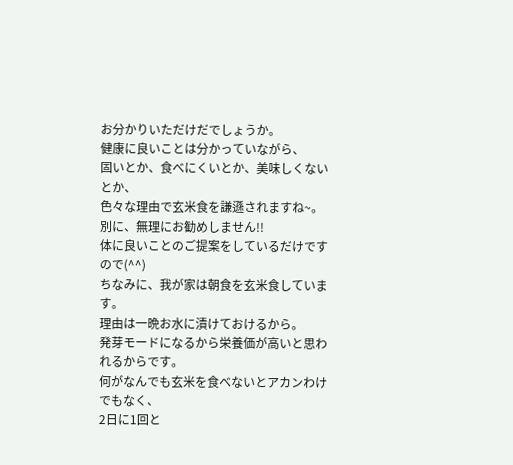お分かりいただけだでしょうか。
健康に良いことは分かっていながら、
固いとか、食べにくいとか、美味しくないとか、
色々な理由で玄米食を謙遜されますね~。
別に、無理にお勧めしません!!
体に良いことのご提案をしているだけですので(^^)
ちなみに、我が家は朝食を玄米食しています。
理由は一晩お水に漬けておけるから。
発芽モードになるから栄養価が高いと思われるからです。
何がなんでも玄米を食べないとアカンわけでもなく、
2日に1回と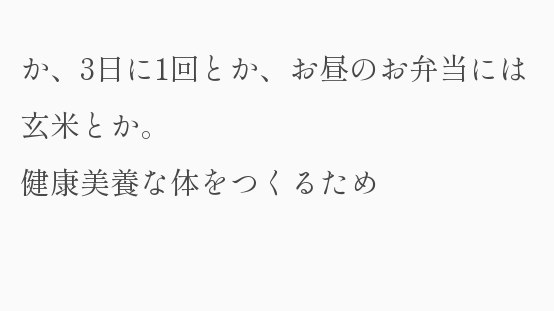か、3日に1回とか、お昼のお弁当には玄米とか。
健康美養な体をつくるため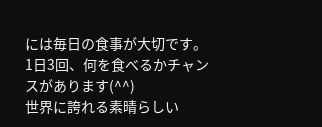には毎日の食事が大切です。
1日3回、何を食べるかチャンスがあります(^^)
世界に誇れる素晴らしい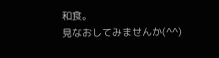和食。
見なおしてみませんか(^^)